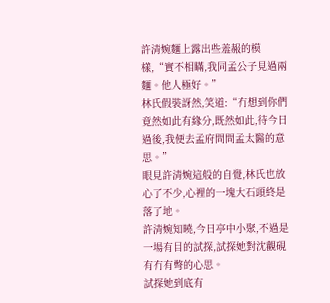許清婉麵上露出些羞赧的模樣,“實不相瞞,我同孟公子見過兩麵。他人極好。”
林氏假裝訝然,笑道:“冇想到你們竟然如此有緣分,既然如此,待今日過後,我便去孟府問問孟太醫的意思。”
眼見許清婉這般的自覺,林氏也放心了不少,心裡的一塊大石頭終是落了地。
許清婉知曉,今日亭中小聚,不過是一場有目的試探,試探她對沈觀硯有冇有彆的心思。
試探她到底有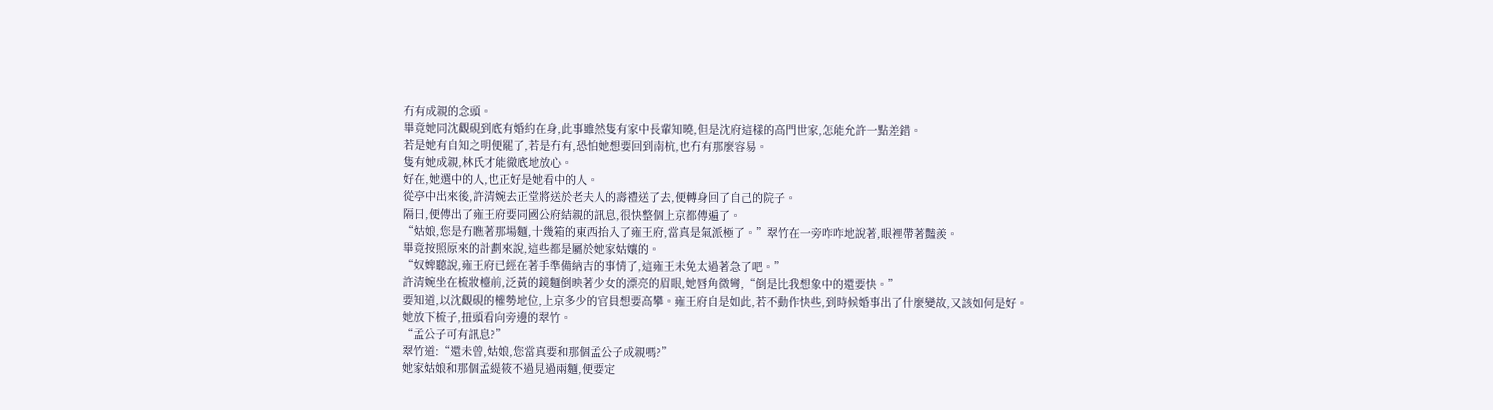冇有成親的念頭。
畢竟她同沈觀硯到底有婚約在身,此事雖然隻有家中長輩知曉,但是沈府這樣的高門世家,怎能允許一點差錯。
若是她有自知之明便罷了,若是冇有,恐怕她想要回到南杭,也冇有那麼容易。
隻有她成親,林氏才能徹底地放心。
好在,她選中的人,也正好是她看中的人。
從亭中出來後,許清婉去正堂將送於老夫人的壽禮送了去,便轉身回了自己的院子。
隔日,便傳出了雍王府要同國公府結親的訊息,很快整個上京都傳遍了。
“姑娘,您是冇瞧著那場麵,十幾箱的東西抬入了雍王府,當真是氣派極了。”翠竹在一旁咋咋地說著,眼裡帶著豔羨。
畢竟按照原來的計劃來說,這些都是屬於她家姑孃的。
“奴婢聽說,雍王府已經在著手準備納吉的事情了,這雍王未免太過著急了吧。”
許清婉坐在梳妝檯前,泛黃的鏡麵倒映著少女的漂亮的眉眼,她唇角微彎,“倒是比我想象中的還要快。”
要知道,以沈觀硯的權勢地位,上京多少的官員想要高攀。雍王府自是如此,若不動作快些,到時候婚事出了什麼變故,又該如何是好。
她放下梳子,扭頭看向旁邊的翠竹。
“孟公子可有訊息?”
翠竹道:“還未曾,姑娘,您當真要和那個孟公子成親嗎?”
她家姑娘和那個孟緹筱不過見過兩麵,便要定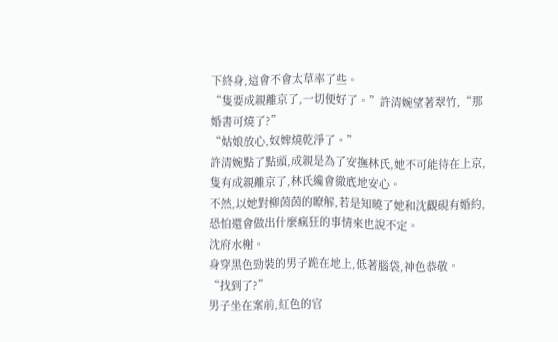下終身,這會不會太草率了些。
“隻要成親離京了,一切便好了。”許清婉望著翠竹,“那婚書可燒了?”
“姑娘放心,奴婢燒乾淨了。”
許清婉點了點頭,成親是為了安撫林氏,她不可能待在上京,隻有成親離京了,林氏纔會徹底地安心。
不然,以她對柳茵茵的瞭解,若是知曉了她和沈觀硯有婚約,恐怕還會做出什麼瘋狂的事情來也說不定。
沈府水榭。
身穿黑色勁裝的男子跪在地上,低著腦袋,神色恭敬。
“找到了?”
男子坐在案前,紅色的官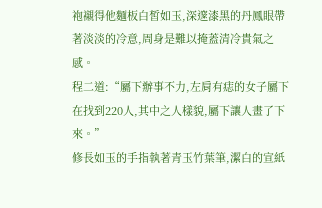袍襯得他麵板白皙如玉,深邃漆黑的丹鳳眼帶著淡淡的冷意,周身是難以掩蓋清冷貴氣之感。
程二道:“屬下辦事不力,左肩有痣的女子屬下在找到220人,其中之人樣貌,屬下讓人畫了下來。”
修長如玉的手指執著青玉竹葉筆,潔白的宣紙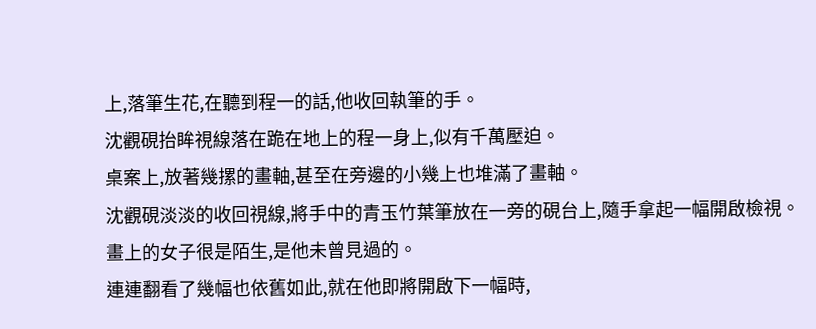上,落筆生花,在聽到程一的話,他收回執筆的手。
沈觀硯抬眸視線落在跪在地上的程一身上,似有千萬壓迫。
桌案上,放著幾摞的畫軸,甚至在旁邊的小幾上也堆滿了畫軸。
沈觀硯淡淡的收回視線,將手中的青玉竹葉筆放在一旁的硯台上,隨手拿起一幅開啟檢視。
畫上的女子很是陌生,是他未曾見過的。
連連翻看了幾幅也依舊如此,就在他即將開啟下一幅時,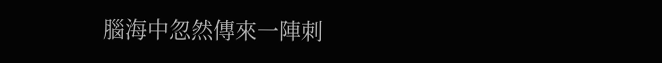腦海中忽然傳來一陣刺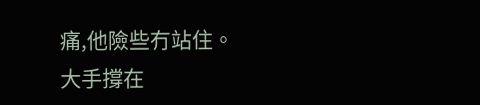痛,他險些冇站住。
大手撐在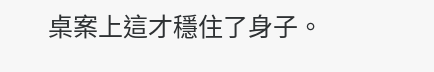桌案上這才穩住了身子。